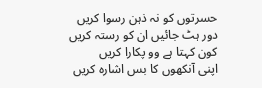حسرتوں کو نہ ذہن رسوا کریں
دور ہٹ جائیں ان کو رستہ کریں
کون کہتا ہے وو پکارا کریں
اپنی آنکھوں کا بس اشارہ کریں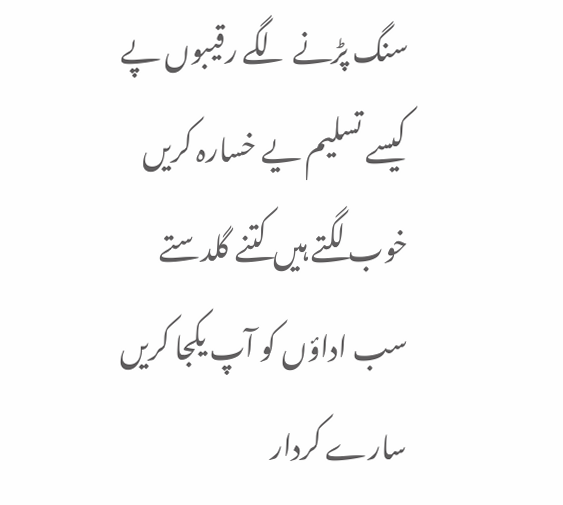سنگ پڑنے لگے رقیبوں پے
کیسے تسلیم یے خسارہ کریں
خوب لگتے ہیں کتنے گلدستے
سب اداؤں کو آپ یکجا کریں
سارے کردار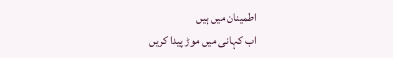اطمینان میں ہیں
اب کہانی میں موڑ پیدا کریں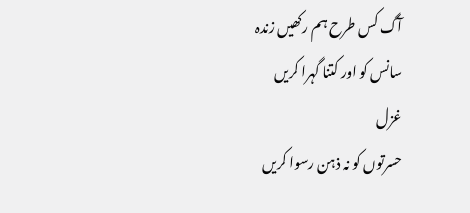آگ کس طرح ہم رکھیں زندہ
سانس کو اور کتنا گہرا کریں
غزل
حسرتوں کو نہ ذہن رسوا کریں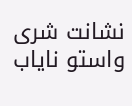نشانت شری واستو نایاب